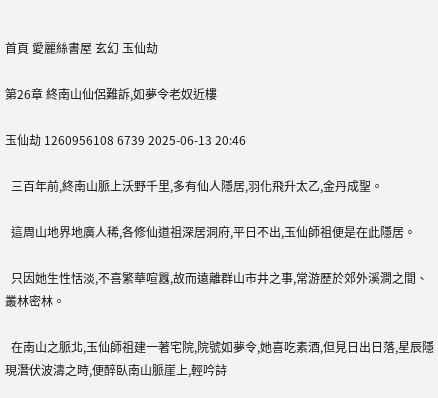首頁 愛麗絲書屋 玄幻 玉仙劫

第26章 終南山仙侶難訴,如夢令老奴近樓

玉仙劫 1260956108 6739 2025-06-13 20:46

  三百年前,終南山脈上沃野千里,多有仙人隱居,羽化飛升太乙,金丹成聖。

  這周山地界地廣人稀,各修仙道祖深居洞府,平日不出,玉仙師祖便是在此隱居。

  只因她生性恬淡,不喜繁華喧囂,故而遠離群山市井之事,常游歷於郊外溪澗之間、叢林密林。

  在南山之脈北,玉仙師祖建一著宅院,院號如夢令,她喜吃素酒,但見日出日落,星辰隱現潛伏波濤之時,便醉臥南山脈崖上,輕吟詩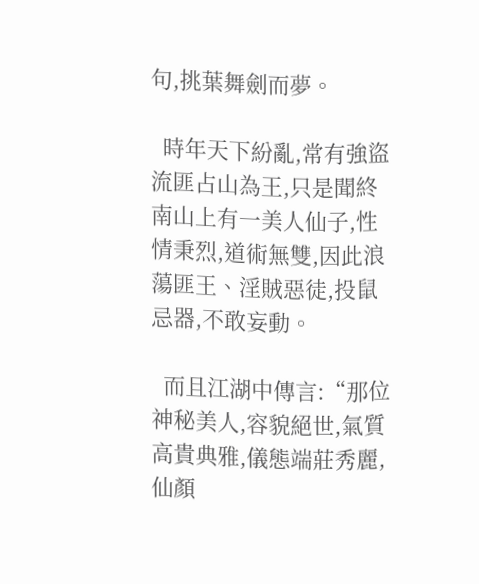句,挑葉舞劍而夢。

  時年天下紛亂,常有強盜流匪占山為王,只是聞終南山上有一美人仙子,性情秉烈,道術無雙,因此浪蕩匪王、淫賊惡徒,投鼠忌器,不敢妄動。

  而且江湖中傳言:“那位神秘美人,容貌絕世,氣質高貴典雅,儀態端莊秀麗,仙顏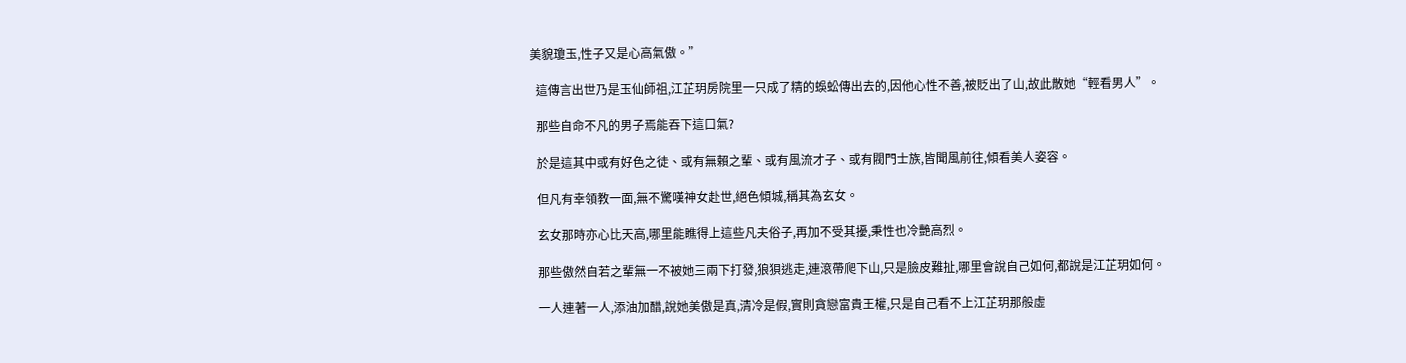美貌瓊玉,性子又是心高氣傲。”

  這傳言出世乃是玉仙師祖,江芷玥房院里一只成了精的蜈蚣傳出去的,因他心性不善,被貶出了山,故此散她“輕看男人”。

  那些自命不凡的男子焉能吞下這口氣?

  於是這其中或有好色之徒、或有無賴之輩、或有風流才子、或有閥門士族,皆聞風前往,傾看美人姿容。

  但凡有幸領教一面,無不驚嘆神女赴世,絕色傾城,稱其為玄女。

  玄女那時亦心比天高,哪里能瞧得上這些凡夫俗子,再加不受其擾,秉性也冷艷高烈。

  那些傲然自若之輩無一不被她三兩下打發,狼狽逃走,連滾帶爬下山,只是臉皮難扯,哪里會說自己如何,都說是江芷玥如何。

  一人連著一人,添油加醋,說她美傲是真,清冷是假,實則貪戀富貴王權,只是自己看不上江芷玥那般虛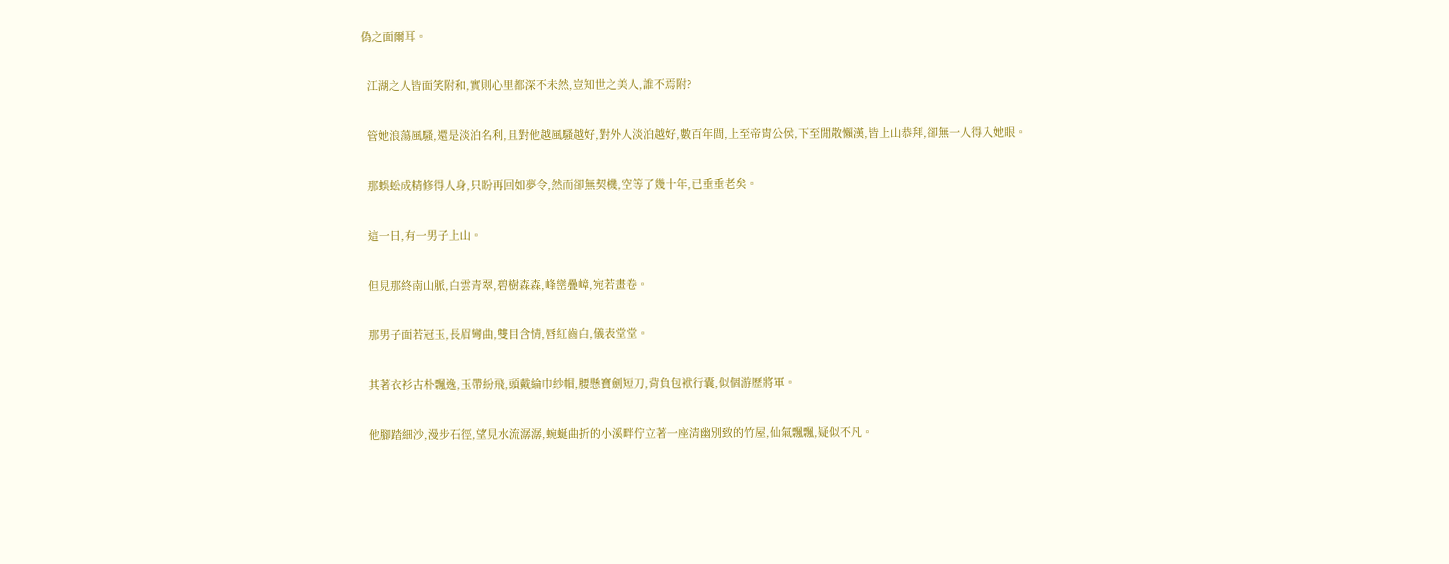偽之面爾耳。

  江湖之人皆面笑附和,實則心里都深不未然,豈知世之美人,誰不焉附?

  管她浪蕩風騷,還是淡泊名利,且對他越風騷越好,對外人淡泊越好,數百年間,上至帝胄公侯,下至閒散懶漢,皆上山恭拜,卻無一人得入她眼。

  那蜈蚣成精修得人身,只盼再回如夢令,然而卻無契機,空等了幾十年,已垂垂老矣。

  這一日,有一男子上山。

  但見那終南山脈,白雲青翠,碧樹森森,峰巒疊嶂,宛若畫卷。

  那男子面若冠玉,長眉彎曲,雙目含情,唇紅齒白,儀表堂堂。

  其著衣衫古朴飄逸,玉帶紛飛,頭戴綸巾紗帽,腰懸寶劍短刀,背負包袱行囊,似個游歷將軍。

  他腳踏細沙,漫步石徑,望見水流潺潺,蜿蜒曲折的小溪畔佇立著一座清幽別致的竹屋,仙氣飄飄,疑似不凡。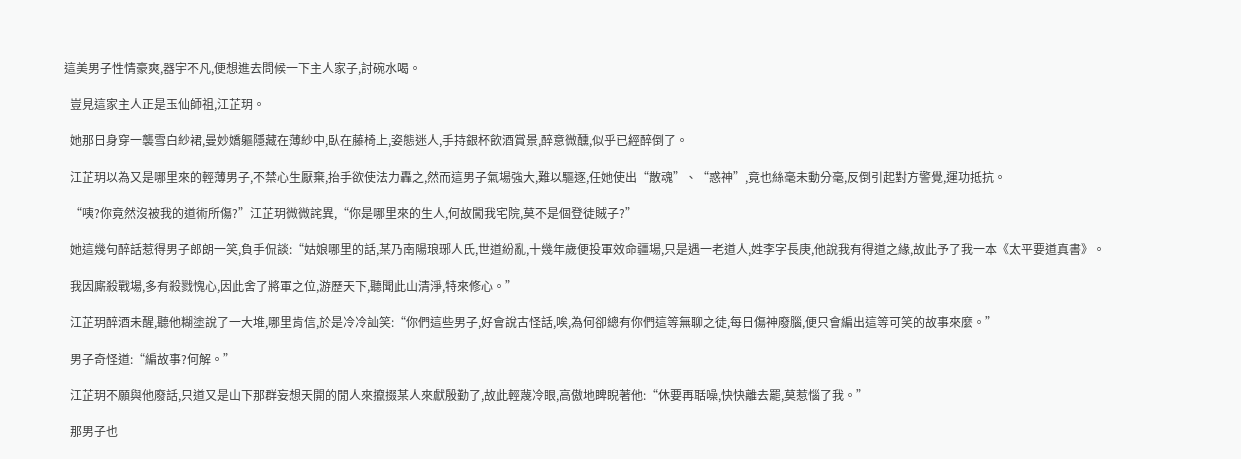這美男子性情豪爽,器宇不凡,便想進去問候一下主人家子,討碗水喝。

  豈見這家主人正是玉仙師祖,江芷玥。

  她那日身穿一襲雪白紗裙,曼妙嬌軀隱藏在薄紗中,臥在藤椅上,姿態迷人,手持銀杯飲酒賞景,醉意微醺,似乎已經醉倒了。

  江芷玥以為又是哪里來的輕薄男子,不禁心生厭棄,抬手欲使法力轟之,然而這男子氣場強大,難以驅逐,任她使出“散魂”、“惑神”,竟也絲毫未動分毫,反倒引起對方警覺,運功抵抗。

  “咦?你竟然沒被我的道術所傷?”江芷玥微微詫異,“你是哪里來的生人,何故闖我宅院,莫不是個登徒賊子?”

  她這幾句醉話惹得男子郎朗一笑,負手侃談:“姑娘哪里的話,某乃南陽琅琊人氏,世道紛亂,十幾年歲便投軍效命疆場,只是遇一老道人,姓李字長庚,他說我有得道之緣,故此予了我一本《太平要道真書》。

  我因廝殺戰場,多有殺戮愧心,因此舍了將軍之位,游歷天下,聽聞此山清淨,特來修心。”

  江芷玥醉酒未醒,聽他糊塗說了一大堆,哪里肯信,於是冷冷訕笑:“你們這些男子,好會說古怪話,唉,為何卻總有你們這等無聊之徒,每日傷神廢腦,便只會編出這等可笑的故事來麼。”

  男子奇怪道:“編故事?何解。”

  江芷玥不願與他廢話,只道又是山下那群妄想天開的閒人來攛掇某人來獻殷勤了,故此輕蔑冷眼,高傲地睥睨著他:“休要再聒噪,快快離去罷,莫惹惱了我。”

  那男子也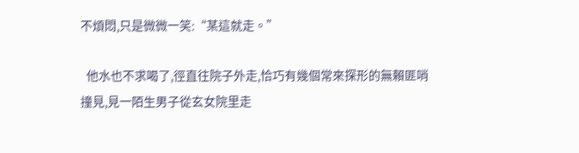不煩悶,只是微微一笑:“某這就走。”

  他水也不求喝了,徑直往院子外走,恰巧有幾個常來探形的無賴匪哨撞見,見一陌生男子從玄女院里走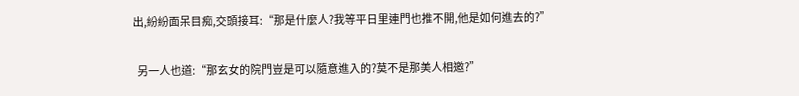出,紛紛面呆目痴,交頭接耳:“那是什麼人?我等平日里連門也推不開,他是如何進去的?”

  另一人也道:“那玄女的院門豈是可以隨意進入的?莫不是那美人相邀?”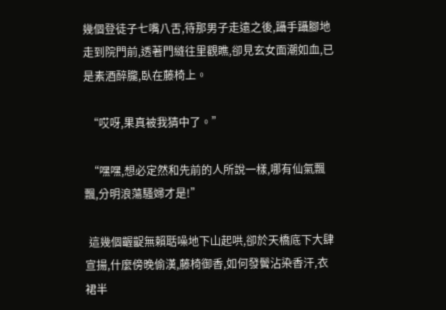幾個登徒子七嘴八舌,待那男子走遠之後,躡手躡腳地走到院門前,透著門縫往里觀瞧,卻見玄女面潮如血,已是素酒醉朧,臥在藤椅上。

  “哎呀,果真被我猜中了。”

  “嘿嘿,想必定然和先前的人所說一樣,哪有仙氣飄飄,分明浪蕩騷婦才是!”

  這幾個齷齪無賴聒噪地下山起哄,卻於天橋底下大肆宣揚,什麼傍晚偷漢,藤椅御香,如何發鬢沾染香汗,衣裙半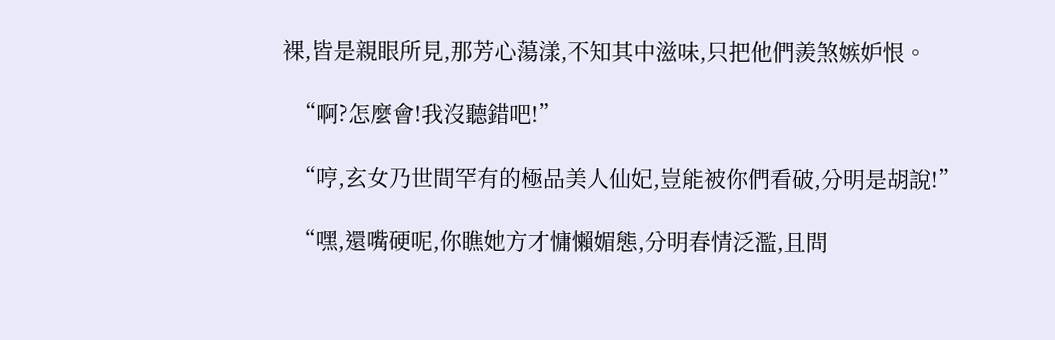裸,皆是親眼所見,那芳心蕩漾,不知其中滋味,只把他們羨煞嫉妒恨。

  “啊?怎麼會!我沒聽錯吧!”

  “哼,玄女乃世間罕有的極品美人仙妃,豈能被你們看破,分明是胡說!”

  “嘿,還嘴硬呢,你瞧她方才慵懶媚態,分明春情泛濫,且問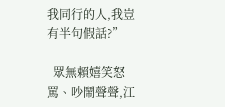我同行的人,我豈有半句假話?”

  眾無賴嬉笑怒罵、吵鬧聲聲,江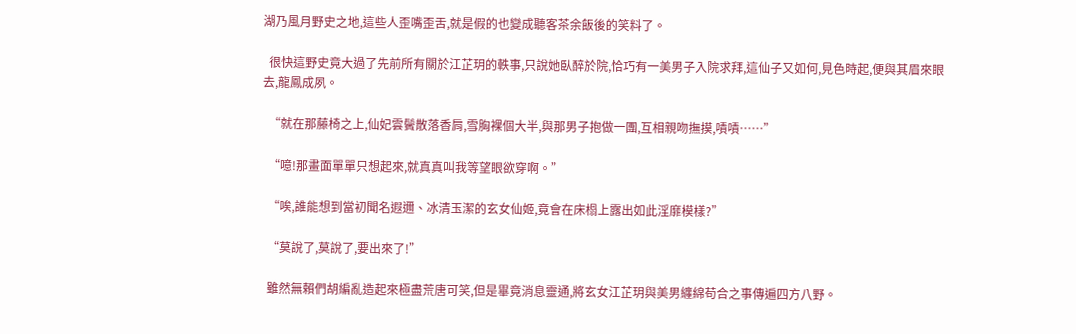湖乃風月野史之地,這些人歪嘴歪舌,就是假的也變成聽客茶余飯後的笑料了。

  很快這野史竟大過了先前所有關於江芷玥的軼事,只說她臥醉於院,恰巧有一美男子入院求拜,這仙子又如何,見色時起,便與其眉來眼去,龍鳳成夙。

  “就在那藤椅之上,仙妃雲鬢散落香肩,雪胸裸個大半,與那男子抱做一團,互相親吻撫摸,嘖嘖……”

  “噫!那畫面單單只想起來,就真真叫我等望眼欲穿啊。”

  “唉,誰能想到當初聞名遐邇、冰清玉潔的玄女仙姬,竟會在床榻上露出如此淫靡模樣?”

  “莫說了,莫說了,要出來了!”

  雖然無賴們胡編亂造起來極盡荒唐可笑,但是畢竟消息靈通,將玄女江芷玥與美男纏綿苟合之事傳遍四方八野。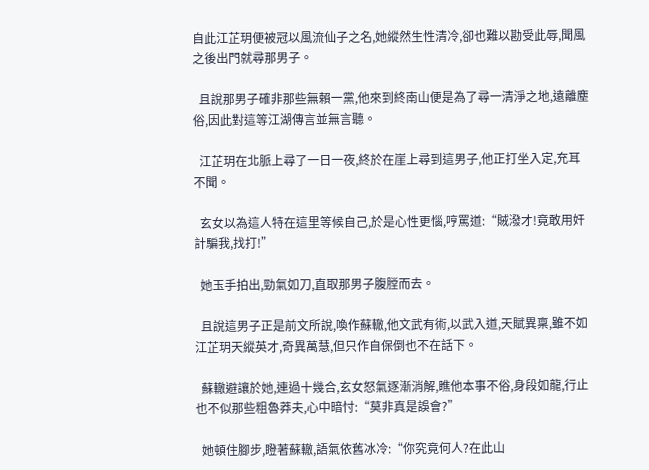自此江芷玥便被冠以風流仙子之名,她縱然生性清冷,卻也難以勘受此辱,聞風之後出門就尋那男子。

  且說那男子確非那些無賴一黨,他來到終南山便是為了尋一清淨之地,遠離塵俗,因此對這等江湖傳言並無言聽。

  江芷玥在北脈上尋了一日一夜,終於在崖上尋到這男子,他正打坐入定,充耳不聞。

  玄女以為這人特在這里等候自己,於是心性更惱,哼罵道:“賊潑才!竟敢用奸計騙我,找打!”

  她玉手拍出,勁氣如刀,直取那男子腹膛而去。

  且說這男子正是前文所說,喚作蘇轍,他文武有術,以武入道,天賦異稟,雖不如江芷玥天縱英才,奇異萬慧,但只作自保倒也不在話下。

  蘇轍避讓於她,連過十幾合,玄女怒氣逐漸消解,瞧他本事不俗,身段如龍,行止也不似那些粗魯莽夫,心中暗忖:“莫非真是誤會?”

  她頓住腳步,瞪著蘇轍,語氣依舊冰冷:“你究竟何人?在此山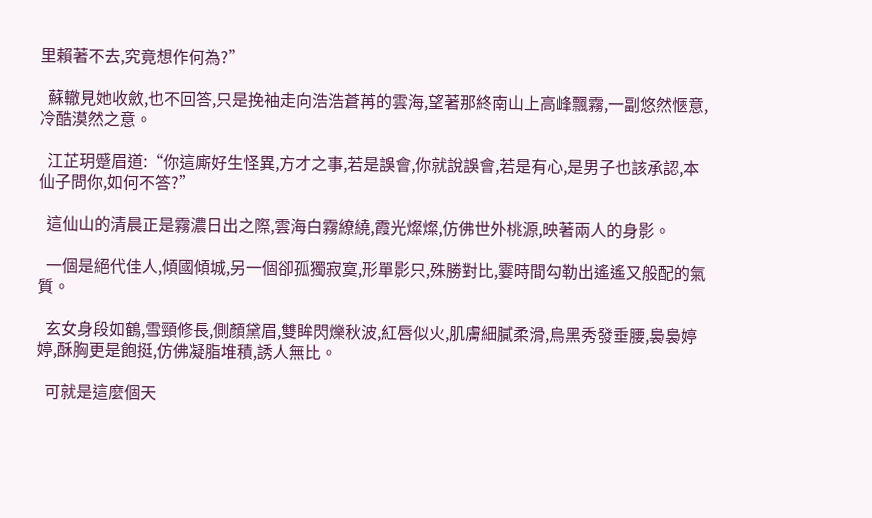里賴著不去,究竟想作何為?”

  蘇轍見她收斂,也不回答,只是挽袖走向浩浩蒼苒的雲海,望著那終南山上高峰飄霧,一副悠然愜意,冷酷漠然之意。

  江芷玥蹙眉道:“你這廝好生怪異,方才之事,若是誤會,你就說誤會,若是有心,是男子也該承認,本仙子問你,如何不答?”

  這仙山的清晨正是霧濃日出之際,雲海白霧繚繞,霞光燦燦,仿佛世外桃源,映著兩人的身影。

  一個是絕代佳人,傾國傾城,另一個卻孤獨寂寞,形單影只,殊勝對比,霎時間勾勒出遙遙又般配的氣質。

  玄女身段如鶴,雪頸修長,側顏黛眉,雙眸閃爍秋波,紅唇似火,肌膚細膩柔滑,烏黑秀發垂腰,裊裊婷婷,酥胸更是飽挺,仿佛凝脂堆積,誘人無比。

  可就是這麼個天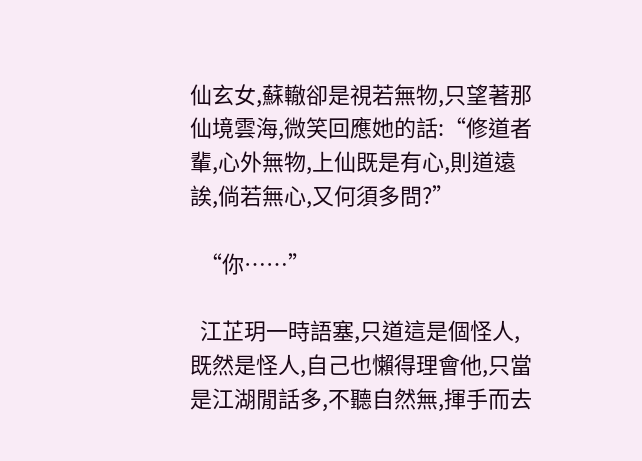仙玄女,蘇轍卻是視若無物,只望著那仙境雲海,微笑回應她的話:“修道者輩,心外無物,上仙既是有心,則道遠誒,倘若無心,又何須多問?”

  “你……”

  江芷玥一時語塞,只道這是個怪人,既然是怪人,自己也懶得理會他,只當是江湖閒話多,不聽自然無,揮手而去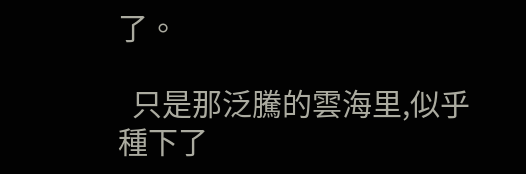了。

  只是那泛騰的雲海里,似乎種下了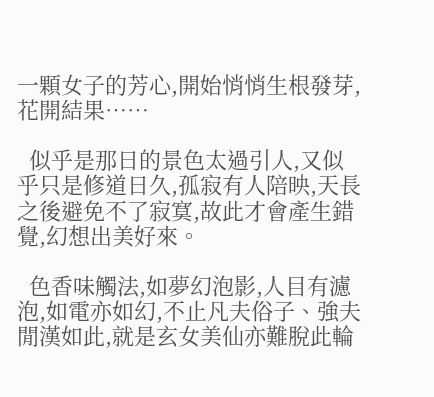一顆女子的芳心,開始悄悄生根發芽,花開結果……

  似乎是那日的景色太過引人,又似乎只是修道日久,孤寂有人陪映,天長之後避免不了寂寞,故此才會產生錯覺,幻想出美好來。

  色香味觸法,如夢幻泡影,人目有濾泡,如電亦如幻,不止凡夫俗子、強夫閒漢如此,就是玄女美仙亦難脫此輪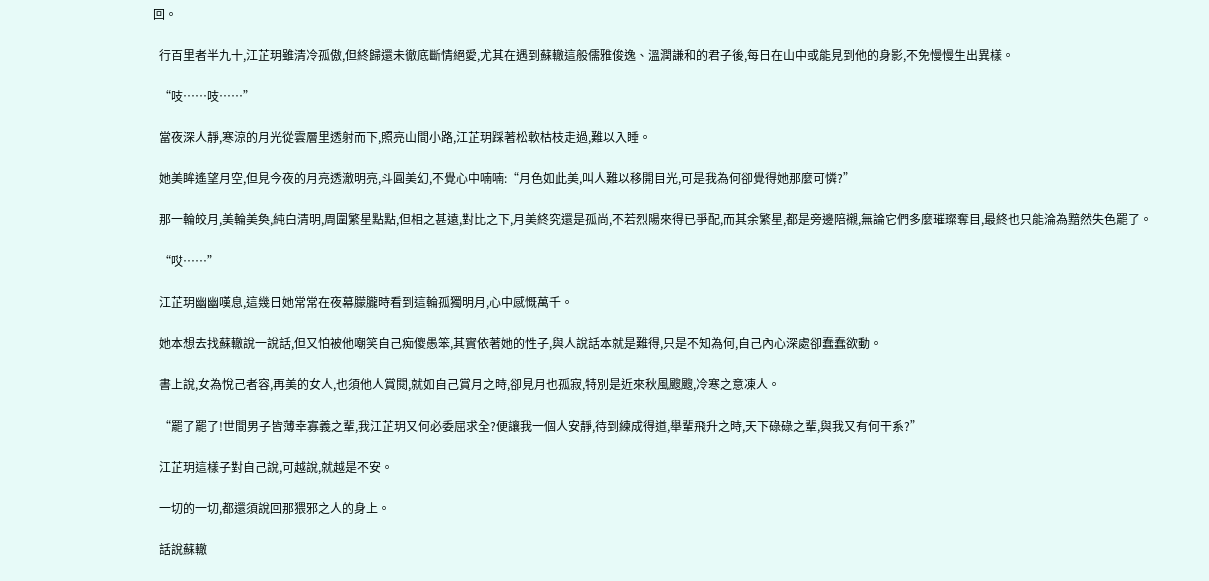回。

  行百里者半九十,江芷玥雖清冷孤傲,但終歸還未徹底斷情絕愛,尤其在遇到蘇轍這般儒雅俊逸、溫潤謙和的君子後,每日在山中或能見到他的身影,不免慢慢生出異樣。

  “吱……吱……”

  當夜深人靜,寒涼的月光從雲層里透射而下,照亮山間小路,江芷玥踩著松軟枯枝走過,難以入睡。

  她美眸遙望月空,但見今夜的月亮透澈明亮,斗圓美幻,不覺心中喃喃:“月色如此美,叫人難以移開目光,可是我為何卻覺得她那麼可憐?”

  那一輪皎月,美輪美奐,純白清明,周圍繁星點點,但相之甚遠,對比之下,月美終究還是孤尚,不若烈陽來得已爭配,而其余繁星,都是旁邊陪襯,無論它們多麼璀璨奪目,最終也只能淪為黯然失色罷了。

  “哎……”

  江芷玥幽幽嘆息,這幾日她常常在夜幕朦朧時看到這輪孤獨明月,心中感慨萬千。

  她本想去找蘇轍說一說話,但又怕被他嘲笑自己痴傻愚笨,其實依著她的性子,與人說話本就是難得,只是不知為何,自己內心深處卻蠢蠢欲動。

  書上說,女為悅己者容,再美的女人,也須他人賞閱,就如自己賞月之時,卻見月也孤寂,特別是近來秋風颼颼,冷寒之意凍人。

  “罷了罷了!世間男子皆薄幸寡義之輩,我江芷玥又何必委屈求全?便讓我一個人安靜,待到練成得道,舉輩飛升之時,天下碌碌之輩,與我又有何干系?”

  江芷玥這樣子對自己說,可越說,就越是不安。

  一切的一切,都還須說回那猥邪之人的身上。

  話說蘇轍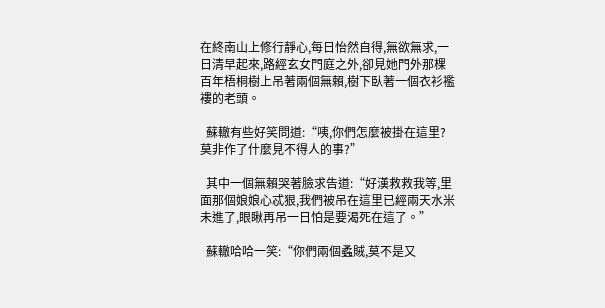在終南山上修行靜心,每日怡然自得,無欲無求,一日清早起來,路經玄女門庭之外,卻見她門外那棵百年梧桐樹上吊著兩個無賴,樹下臥著一個衣衫襤褸的老頭。

  蘇轍有些好笑問道:“咦,你們怎麼被掛在這里?莫非作了什麼見不得人的事?”

  其中一個無賴哭著臉求告道:“好漢救救我等,里面那個娘娘心忒狠,我們被吊在這里已經兩天水米未進了,眼瞅再吊一日怕是要渴死在這了。”

  蘇轍哈哈一笑:“你們兩個蟊賊,莫不是又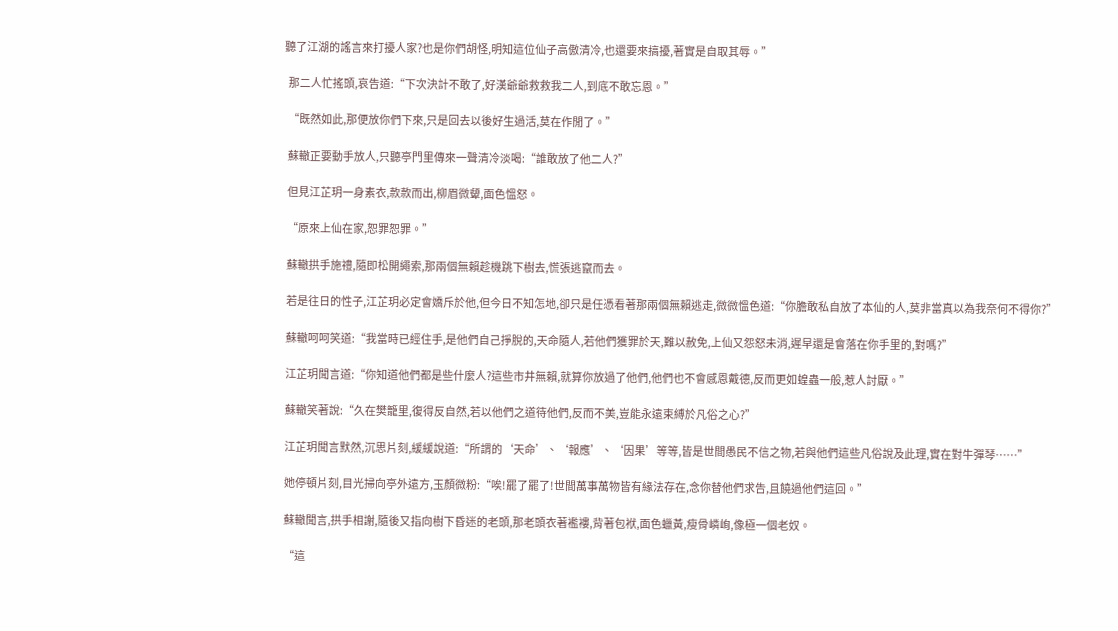聽了江湖的謠言來打擾人家?也是你們胡怪,明知這位仙子高傲清冷,也還要來搞擾,著實是自取其辱。”

  那二人忙搖頭,哀告道:“下次決計不敢了,好漢爺爺救救我二人,到底不敢忘恩。”

  “既然如此,那便放你們下來,只是回去以後好生過活,莫在作閒了。”

  蘇轍正要動手放人,只聽亭門里傳來一聲清冷淡喝:“誰敢放了他二人?”

  但見江芷玥一身素衣,款款而出,柳眉微顰,面色慍怒。

  “原來上仙在家,恕罪恕罪。”

  蘇轍拱手施禮,隨即松開繩索,那兩個無賴趁機跳下樹去,慌張逃竄而去。

  若是往日的性子,江芷玥必定會嬌斥於他,但今日不知怎地,卻只是任憑看著那兩個無賴逃走,微微慍色道:“你膽敢私自放了本仙的人,莫非當真以為我奈何不得你?”

  蘇轍呵呵笑道:“我當時已經住手,是他們自己掙脫的,天命隨人,若他們獲罪於天,難以赦免,上仙又怨怒未消,遲早還是會落在你手里的,對嗎?”

  江芷玥聞言道:“你知道他們都是些什麼人?這些市井無賴,就算你放過了他們,他們也不會感恩戴德,反而更如蝗蟲一般,惹人討厭。”

  蘇轍笑著說:“久在樊籠里,復得反自然,若以他們之道待他們,反而不美,豈能永遠束縛於凡俗之心?”

  江芷玥聞言默然,沉思片刻,緩緩說道:“所謂的‘天命’、‘報應’、‘因果’等等,皆是世間愚民不信之物,若與他們這些凡俗說及此理,實在對牛彈琴……”

  她停頓片刻,目光掃向亭外遠方,玉顏微粉:“唉!罷了罷了!世間萬事萬物皆有緣法存在,念你替他們求告,且饒過他們這回。”

  蘇轍聞言,拱手相謝,隨後又指向樹下昏迷的老頭,那老頭衣著襤褸,背著包袱,面色蠟黃,瘦骨嶙峋,像極一個老奴。

  “這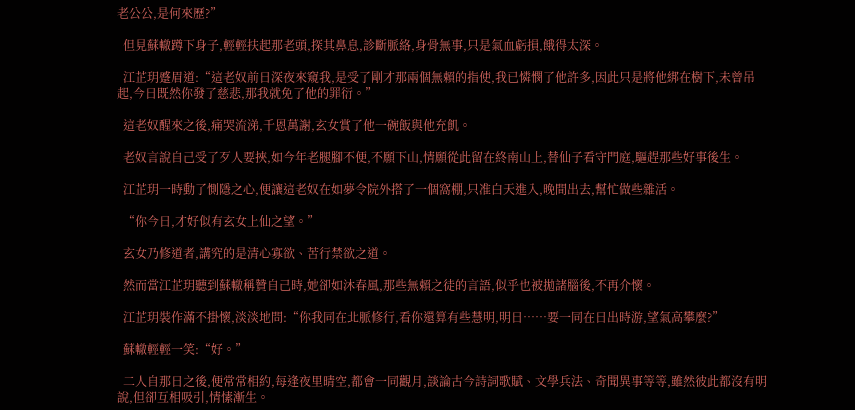老公公,是何來歷?”

  但見蘇轍蹲下身子,輕輕扶起那老頭,探其鼻息,診斷脈絡,身骨無事,只是氣血虧損,餓得太深。

  江芷玥蹙眉道:“這老奴前日深夜來窺我,是受了剛才那兩個無賴的指使,我已憐憫了他許多,因此只是將他綁在樹下,未曾吊起,今日既然你發了慈悲,那我就免了他的罪衍。”

  這老奴醒來之後,痛哭流涕,千恩萬謝,玄女賞了他一碗飯與他充飢。

  老奴言說自己受了歹人要挾,如今年老腿腳不便,不願下山,情願從此留在終南山上,替仙子看守門庭,驅趕那些好事後生。

  江芷玥一時動了惻隱之心,便讓這老奴在如夢令院外搭了一個窩棚,只准白天進入,晚間出去,幫忙做些雜活。

  “你今日,才好似有玄女上仙之望。”

  玄女乃修道者,講究的是清心寡欲、苦行禁欲之道。

  然而當江芷玥聽到蘇轍稱贊自己時,她卻如沐春風,那些無賴之徒的言語,似乎也被拋諸腦後,不再介懷。

  江芷玥裝作滿不掛懷,淡淡地問:“你我同在北脈修行,看你還算有些慧明,明日……要一同在日出時游,望氣高攀麼?”

  蘇轍輕輕一笑:“好。”

  二人自那日之後,便常常相約,每逢夜里晴空,都會一同觀月,談論古今詩詞歌賦、文學兵法、奇聞異事等等,雖然彼此都沒有明說,但卻互相吸引,情愫漸生。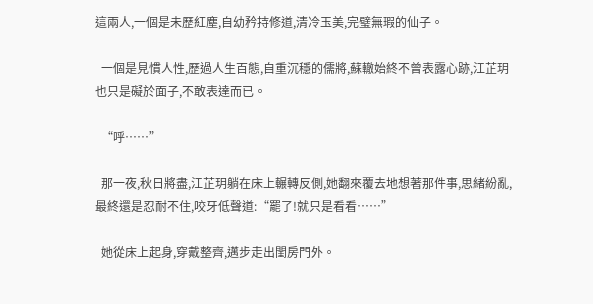這兩人,一個是未歷紅塵,自幼矜持修道,清冷玉美,完璧無瑕的仙子。

  一個是見慣人性,歷過人生百態,自重沉穩的儒將,蘇轍始終不曾表露心跡,江芷玥也只是礙於面子,不敢表達而已。

  “呼……”

  那一夜,秋日將盡,江芷玥躺在床上輾轉反側,她翻來覆去地想著那件事,思緒紛亂,最終還是忍耐不住,咬牙低聲道:“罷了!就只是看看……”

  她從床上起身,穿戴整齊,邁步走出閨房門外。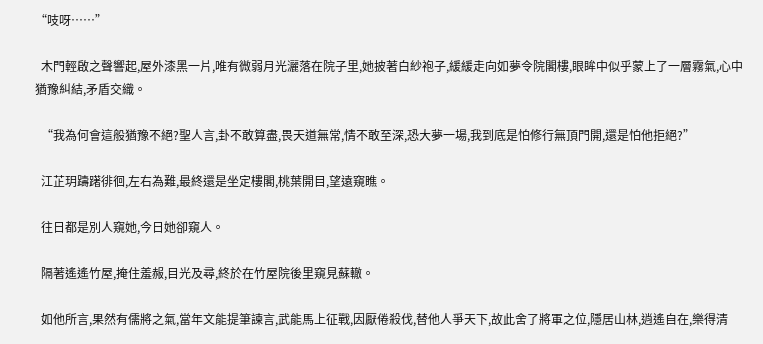“吱呀……”

  木門輕啟之聲響起,屋外漆黑一片,唯有微弱月光灑落在院子里,她披著白紗袍子,緩緩走向如夢令院閣樓,眼眸中似乎蒙上了一層霧氣,心中猶豫糾結,矛盾交織。

  “我為何會這般猶豫不絕?聖人言,卦不敢算盡,畏天道無常,情不敢至深,恐大夢一場,我到底是怕修行無頂門開,還是怕他拒絕?”

  江芷玥躊躇徘徊,左右為難,最終還是坐定樓閣,桃葉開目,望遠窺瞧。

  往日都是別人窺她,今日她卻窺人。

  隔著遙遙竹屋,掩住羞赧,目光及尋,終於在竹屋院後里窺見蘇轍。

  如他所言,果然有儒將之氣,當年文能提筆諫言,武能馬上征戰,因厭倦殺伐,替他人爭天下,故此舍了將軍之位,隱居山林,逍遙自在,樂得清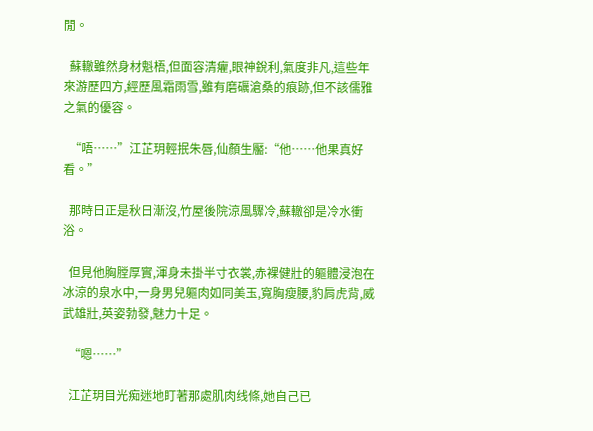閒。

  蘇轍雖然身材魁梧,但面容清癯,眼神銳利,氣度非凡,這些年來游歷四方,經歷風霜雨雪,雖有磨礪滄桑的痕跡,但不該儒雅之氣的優容。

  “唔……”江芷玥輕抿朱唇,仙顏生靨:“他……他果真好看。”

  那時日正是秋日漸沒,竹屋後院涼風驟冷,蘇轍卻是冷水衝浴。

  但見他胸膛厚實,渾身未掛半寸衣裳,赤裸健壯的軀體浸泡在冰涼的泉水中,一身男兒軀肉如同美玉,寬胸瘦腰,豹肩虎背,威武雄壯,英姿勃發,魅力十足。

  “嗯……”

  江芷玥目光痴迷地盯著那處肌肉线條,她自己已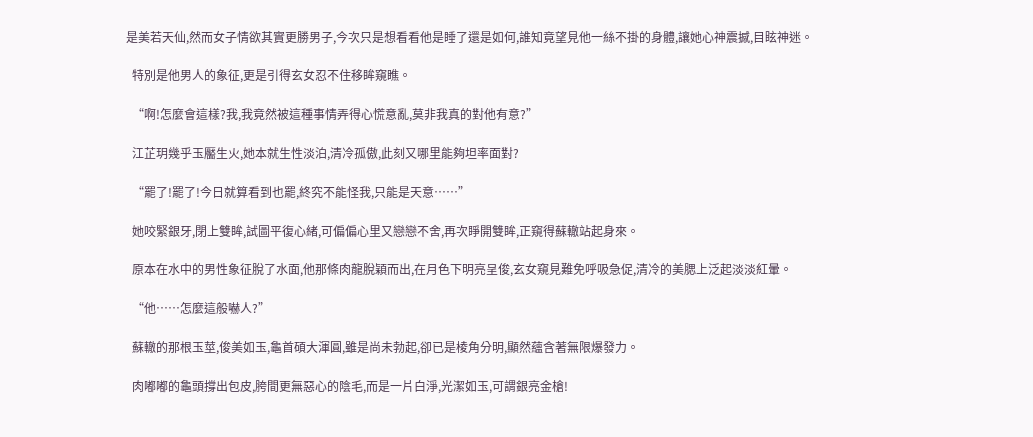是美若天仙,然而女子情欲其實更勝男子,今次只是想看看他是睡了還是如何,誰知竟望見他一絲不掛的身體,讓她心神震撼,目眩神迷。

  特別是他男人的象征,更是引得玄女忍不住移眸窺瞧。

  “啊!怎麼會這樣?我,我竟然被這種事情弄得心慌意亂,莫非我真的對他有意?”

  江芷玥幾乎玉靨生火,她本就生性淡泊,清冷孤傲,此刻又哪里能夠坦率面對?

  “罷了!罷了!今日就算看到也罷,終究不能怪我,只能是天意……”

  她咬緊銀牙,閉上雙眸,試圖平復心緒,可偏偏心里又戀戀不舍,再次睜開雙眸,正窺得蘇轍站起身來。

  原本在水中的男性象征脫了水面,他那條肉龍脫穎而出,在月色下明亮呈俊,玄女窺見難免呼吸急促,清冷的美腮上泛起淡淡紅暈。

  “他……怎麼這般嚇人?”

  蘇轍的那根玉莖,俊美如玉,龜首碩大渾圓,雖是尚未勃起,卻已是棱角分明,顯然蘊含著無限爆發力。

  肉嘟嘟的龜頭撐出包皮,胯間更無惡心的陰毛,而是一片白淨,光潔如玉,可謂銀亮金槍!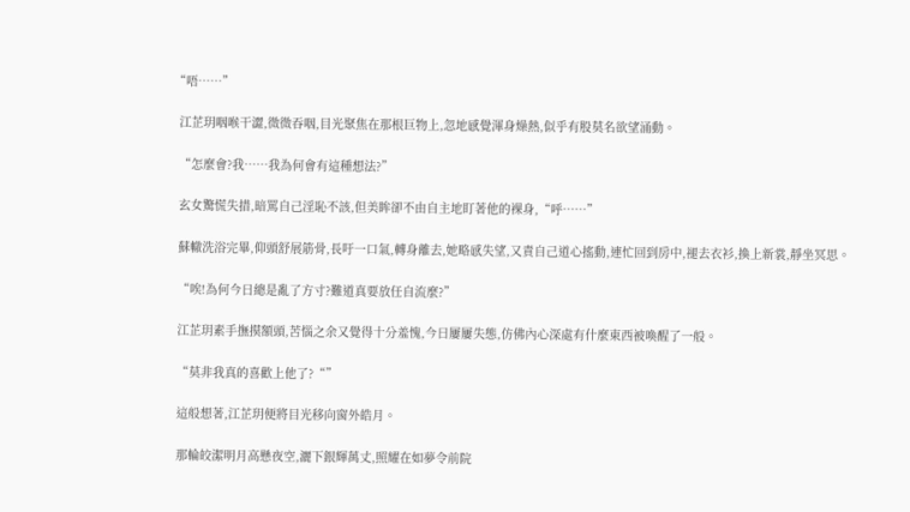“唔……”

  江芷玥咽喉干澀,微微吞咽,目光聚焦在那根巨物上,忽地感覺渾身燥熱,似乎有股莫名欲望涌動。

  “怎麼會?我……我為何會有這種想法?”

  玄女驚慌失措,暗罵自己淫恥不該,但美眸卻不由自主地盯著他的裸身,“呼……”

  蘇轍洗浴完畢,仰頭舒展筋骨,長吁一口氣,轉身離去,她略感失望,又責自己道心搖動,連忙回到房中,褪去衣衫,換上新裳,靜坐冥思。

  “唉!為何今日總是亂了方寸?難道真要放任自流麼?”

  江芷玥素手撫摸額頭,苦惱之余又覺得十分羞愧,今日屢屢失態,仿佛內心深處有什麼東西被喚醒了一般。

  “莫非我真的喜歡上他了?“”

  這般想著,江芷玥便將目光移向窗外皓月。

  那輪皎潔明月高懸夜空,灑下銀輝萬丈,照耀在如夢令前院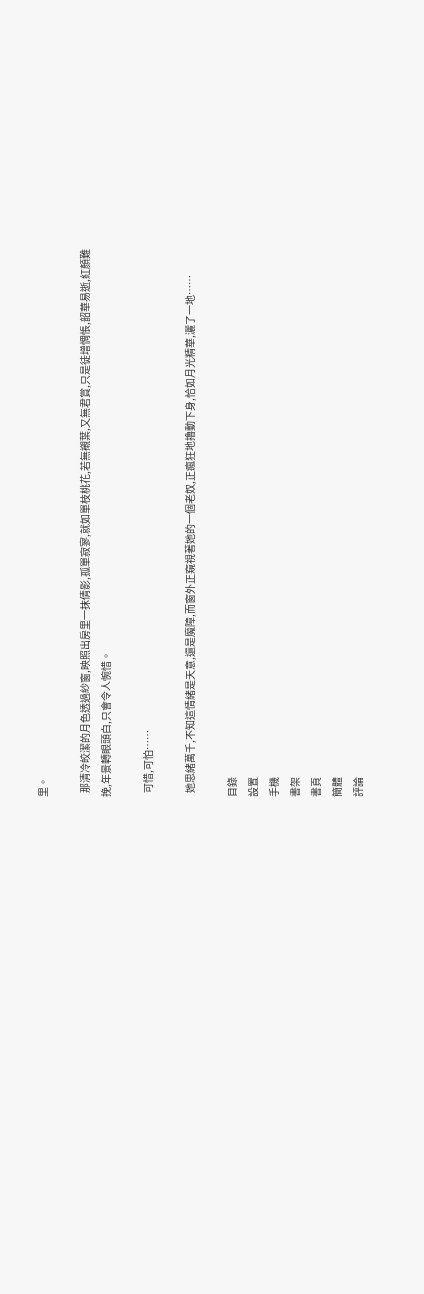里。

  那清冷皎潔的月色透過紗窗,映照出房里一抹倩影,孤單寂寥,就如單枝桃花,若無襯葉,又無君賞,只是徒增惆悵,韶華易逝,紅顏難挽,年景轉眼頭白,只會令人惋惜。

  可惜,可怕……

  她思緒萬千,不知這情緒是天意,還是魔障,而窗外正窺視著她的一個老奴,正瘋狂地擼動下身,恰如月光精華,灑了一地……

目錄
設置
手機
書架
書頁
簡體
評論